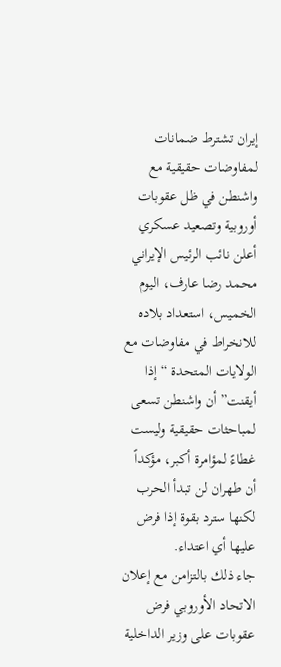إيران تشترط ضمانات لمفاوضات حقيقية مع واشنطن في ظل عقوبات أوروبية وتصعيد عسكري
أعلن نائب الرئيس الإيراني محمد رضا عارف، اليوم الخميس، استعداد بلاده للانخراط في مفاوضات مع الولايات المتحدة “إذا أيقنت” أن واشنطن تسعى لمباحثات حقيقية وليست غطاءً لمؤامرة أكبر، مؤكداً أن طهران لن تبدأ الحرب لكنها سترد بقوة إذا فرض عليها أي اعتداء.
جاء ذلك بالتزامن مع إعلان الاتحاد الأوروبي فرض عقوبات على وزير الداخلية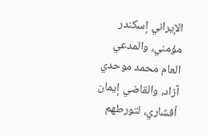الإيراني إسكندر مؤمني، والمدعي العام محمد موحدي آزاد، والقاضي إيمان أفشاري، لتورطهم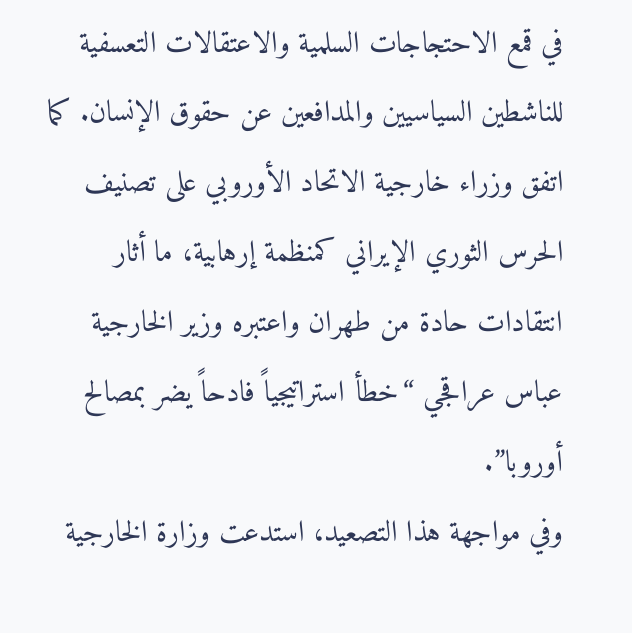في قمع الاحتجاجات السلمية والاعتقالات التعسفية للناشطين السياسيين والمدافعين عن حقوق الإنسان. كما اتفق وزراء خارجية الاتحاد الأوروبي على تصنيف الحرس الثوري الإيراني كمنظمة إرهابية، ما أثار انتقادات حادة من طهران واعتبره وزير الخارجية عباس عراقجي “خطأ استراتيجياً فادحاً يضر بمصالح أوروبا”.
وفي مواجهة هذا التصعيد، استدعت وزارة الخارجية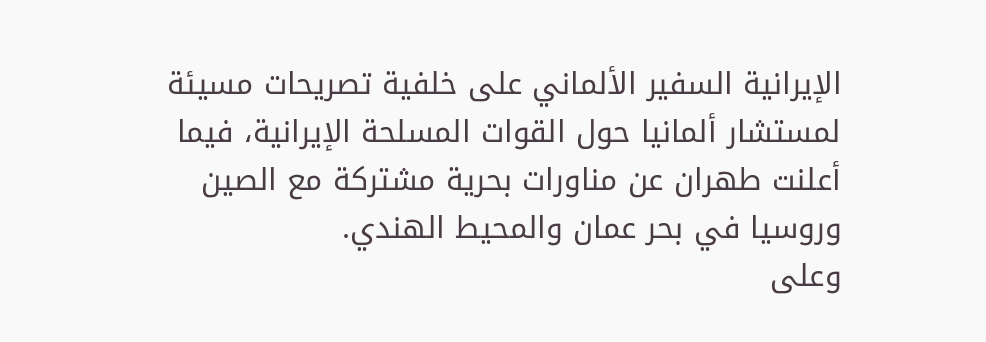الإيرانية السفير الألماني على خلفية تصريحات مسيئة لمستشار ألمانيا حول القوات المسلحة الإيرانية، فيما أعلنت طهران عن مناورات بحرية مشتركة مع الصين وروسيا في بحر عمان والمحيط الهندي.
وعلى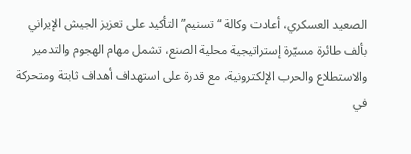الصعيد العسكري، أعادت وكالة “تسنيم” التأكيد على تعزيز الجيش الإيراني بألف طائرة مسيّرة إستراتيجية محلية الصنع، تشمل مهام الهجوم والتدمير والاستطلاع والحرب الإلكترونية، مع قدرة على استهداف أهداف ثابتة ومتحركة في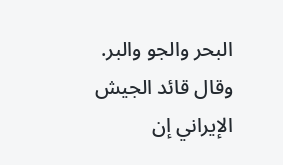البحر والجو والبر. وقال قائد الجيش الإيراني إن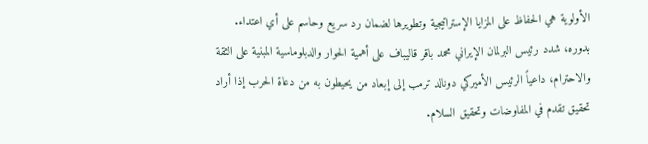الأولوية هي الحفاظ على المزايا الإستراتيجية وتطويرها لضمان رد سريع وحاسم على أي اعتداء.
بدوره، شدد رئيس البرلمان الإيراني محمد باقر قاليباف على أهمية الحوار والدبلوماسية المبنية على الثقة والاحترام، داعياً الرئيس الأميركي دونالد ترمب إلى إبعاد من يحيطون به من دعاة الحرب إذا أراد تحقيق تقدم في المفاوضات وتحقيق السلام.